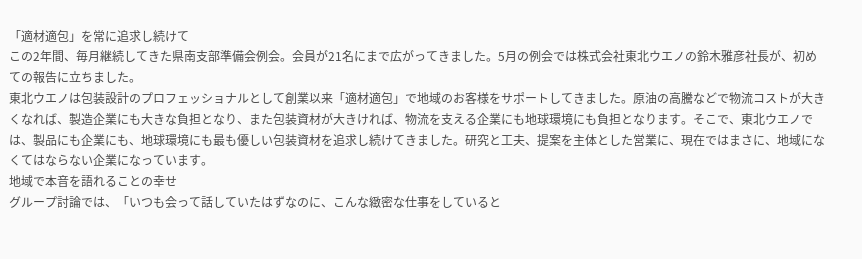「適材適包」を常に追求し続けて
この2年間、毎月継続してきた県南支部準備会例会。会員が21名にまで広がってきました。5月の例会では株式会社東北ウエノの鈴木雅彦社長が、初めての報告に立ちました。
東北ウエノは包装設計のプロフェッショナルとして創業以来「適材適包」で地域のお客様をサポートしてきました。原油の高騰などで物流コストが大きくなれば、製造企業にも大きな負担となり、また包装資材が大きければ、物流を支える企業にも地球環境にも負担となります。そこで、東北ウエノでは、製品にも企業にも、地球環境にも最も優しい包装資材を追求し続けてきました。研究と工夫、提案を主体とした営業に、現在ではまさに、地域になくてはならない企業になっています。
地域で本音を語れることの幸せ
グループ討論では、「いつも会って話していたはずなのに、こんな緻密な仕事をしていると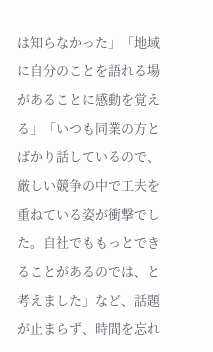は知らなかった」「地域に自分のことを語れる場があることに感動を覚える」「いつも同業の方とばかり話しているので、厳しい競争の中で工夫を重ねている姿が衝撃でした。自社でももっとできることがあるのでは、と考えました」など、話題が止まらず、時間を忘れ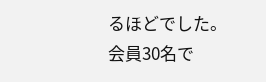るほどでした。
会員30名で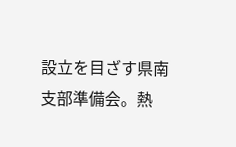設立を目ざす県南支部準備会。熱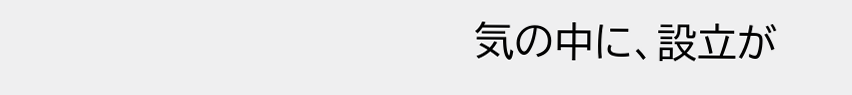気の中に、設立が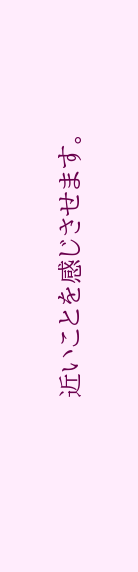近いことを感じさせます。